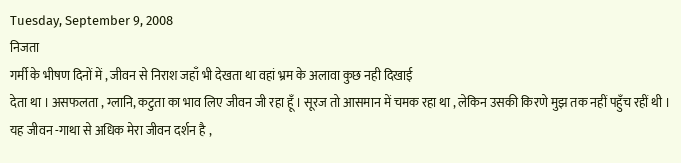Tuesday, September 9, 2008
निजता
गर्मी के भीषण दिनों में , जीवन से निराश जहाँ भी देखता था वहां भ्रम के अलावा कुछ नही दिखाई
देता था । असफलता , ग्लानि, कटुता का भाव लिए जीवन जी रहा हूँ । सूरज तो आसमान में चमक रहा था , लेकिन उसकी किरणे मुझ तक नहीं पहुँच रहीं थी ।
यह जीवन -गाथा से अधिक मेरा जीवन दर्शन है ,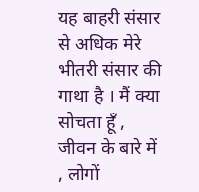यह बाहरी संसार से अधिक मेरे भीतरी संसार की गाथा है । मैं क्या सोचता हूँ , जीवन के बारे में , लोगों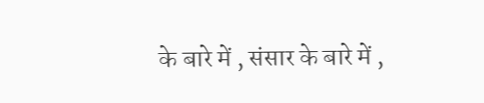के बारे में , संसार के बारे में ,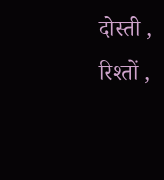दोस्ती , रिश्तों ,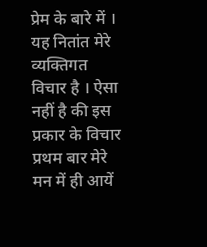प्रेम के बारे में । यह नितांत मेरे व्यक्तिगत विचार है । ऐसा नहीं है की इस प्रकार के विचार प्रथम बार मेरे मन में ही आयें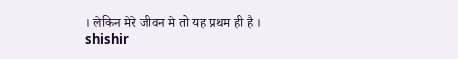। लेकिन मेरे जीवन मे तो यह प्रथम ही है ।
shishir